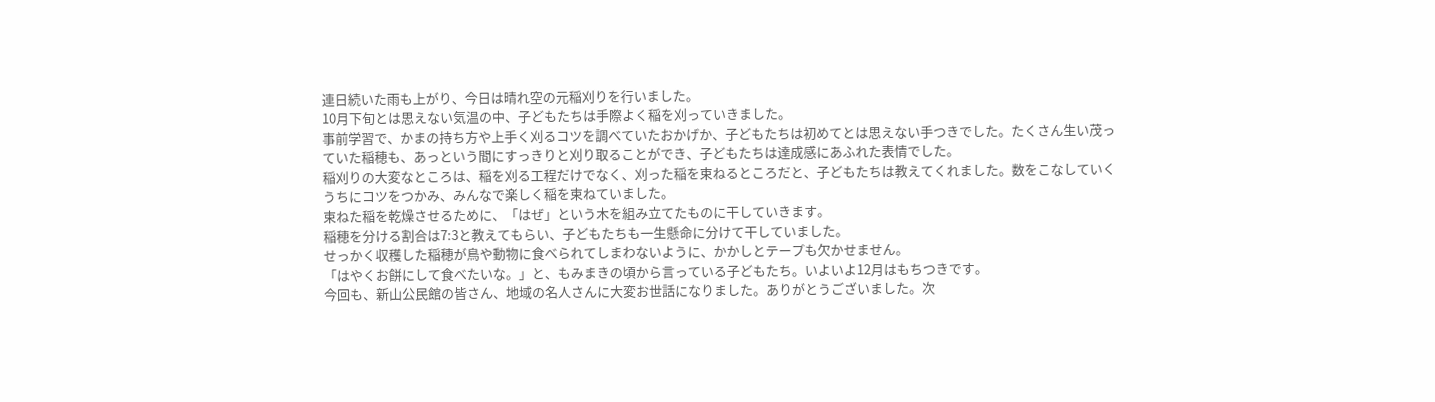連日続いた雨も上がり、今日は晴れ空の元稲刈りを行いました。
10月下旬とは思えない気温の中、子どもたちは手際よく稲を刈っていきました。
事前学習で、かまの持ち方や上手く刈るコツを調べていたおかげか、子どもたちは初めてとは思えない手つきでした。たくさん生い茂っていた稲穂も、あっという間にすっきりと刈り取ることができ、子どもたちは達成感にあふれた表情でした。
稲刈りの大変なところは、稲を刈る工程だけでなく、刈った稲を束ねるところだと、子どもたちは教えてくれました。数をこなしていくうちにコツをつかみ、みんなで楽しく稲を束ねていました。
束ねた稲を乾燥させるために、「はぜ」という木を組み立てたものに干していきます。
稲穂を分ける割合は7:3と教えてもらい、子どもたちも一生懸命に分けて干していました。
せっかく収穫した稲穂が鳥や動物に食べられてしまわないように、かかしとテープも欠かせません。
「はやくお餅にして食べたいな。」と、もみまきの頃から言っている子どもたち。いよいよ12月はもちつきです。
今回も、新山公民館の皆さん、地域の名人さんに大変お世話になりました。ありがとうございました。次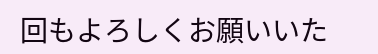回もよろしくお願いいた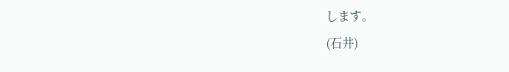します。
(石井)